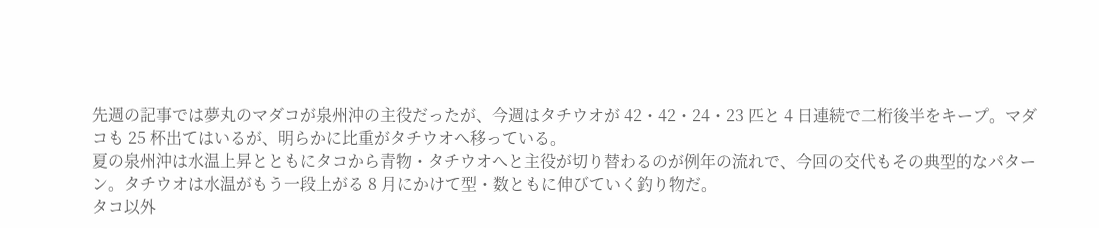先週の記事では夢丸のマダコが泉州沖の主役だったが、今週はタチウオが 42・42・24・23 匹と 4 日連続で二桁後半をキープ。マダコも 25 杯出てはいるが、明らかに比重がタチウオへ移っている。
夏の泉州沖は水温上昇とともにタコから青物・タチウオへと主役が切り替わるのが例年の流れで、今回の交代もその典型的なパターン。タチウオは水温がもう一段上がる 8 月にかけて型・数ともに伸びていく釣り物だ。
タコ以外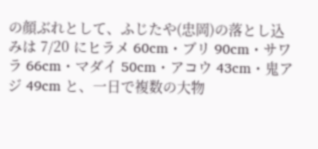の顔ぶれとして、ふじたや(忠岡)の落とし込みは 7/20 にヒラメ 60cm・ブリ 90cm・サワラ 66cm・マダイ 50cm・アコウ 43cm・鬼アジ 49cm と、一日で複数の大物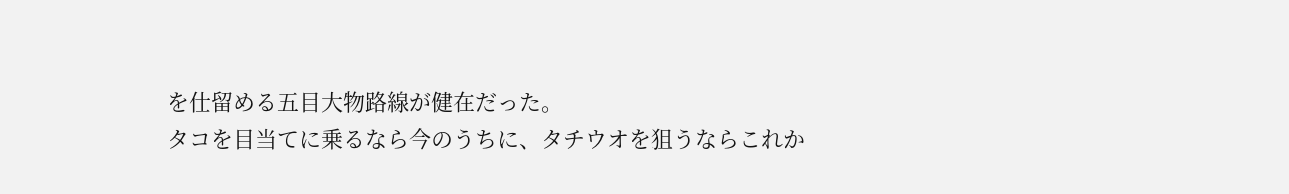を仕留める五目大物路線が健在だった。
タコを目当てに乗るなら今のうちに、タチウオを狙うならこれか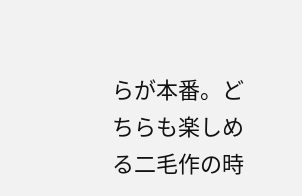らが本番。どちらも楽しめる二毛作の時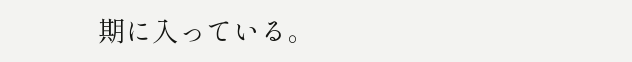期に入っている。